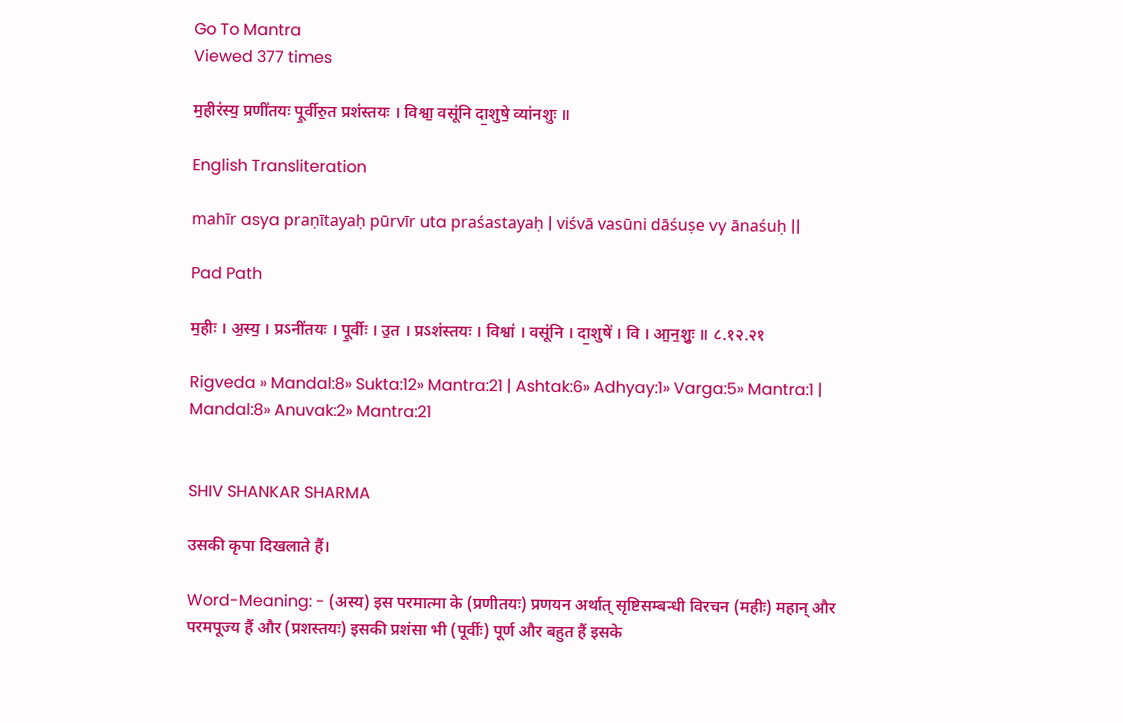Go To Mantra
Viewed 377 times

म॒हीर॑स्य॒ प्रणी॑तयः पू॒र्वीरु॒त प्रश॑स्तयः । विश्वा॒ वसू॑नि दा॒शुषे॒ व्या॑नशुः ॥

English Transliteration

mahīr asya praṇītayaḥ pūrvīr uta praśastayaḥ | viśvā vasūni dāśuṣe vy ānaśuḥ ||

Pad Path

म॒हीः । अ॒स्य॒ । प्रऽनी॑तयः । पू॒र्वीः । उ॒त । प्रऽश॑स्तयः । विश्वा॑ । वसू॑नि । दा॒शुषे॑ । वि । आ॒न॒शुः॒ ॥ ८.१२.२१

Rigveda » Mandal:8» Sukta:12» Mantra:21 | Ashtak:6» Adhyay:1» Varga:5» Mantra:1 | Mandal:8» Anuvak:2» Mantra:21


SHIV SHANKAR SHARMA

उसकी कृपा दिखलाते हैं।

Word-Meaning: - (अस्य) इस परमात्मा के (प्रणीतयः) प्रणयन अर्थात् सृष्टिसम्बन्धी विरचन (महीः) महान् और परमपूज्य हैं और (प्रशस्तयः) इसकी प्रशंसा भी (पूर्वीः) पूर्ण और बहुत हैं इसके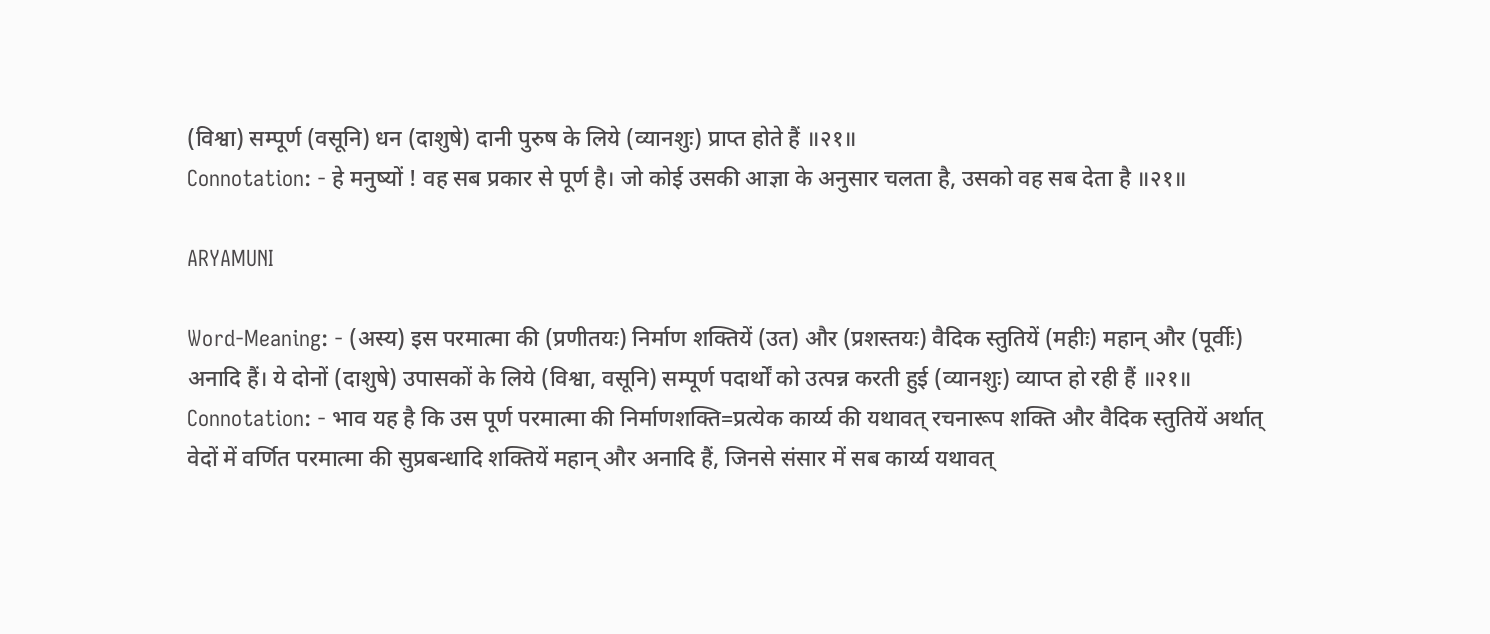(विश्वा) सम्पूर्ण (वसूनि) धन (दाशुषे) दानी पुरुष के लिये (व्यानशुः) प्राप्त होते हैं ॥२१॥
Connotation: - हे मनुष्यों ! वह सब प्रकार से पूर्ण है। जो कोई उसकी आज्ञा के अनुसार चलता है, उसको वह सब देता है ॥२१॥

ARYAMUNI

Word-Meaning: - (अस्य) इस परमात्मा की (प्रणीतयः) निर्माण शक्तियें (उत) और (प्रशस्तयः) वैदिक स्तुतियें (महीः) महान् और (पूर्वीः) अनादि हैं। ये दोनों (दाशुषे) उपासकों के लिये (विश्वा, वसूनि) सम्पूर्ण पदार्थों को उत्पन्न करती हुई (व्यानशुः) व्याप्त हो रही हैं ॥२१॥
Connotation: - भाव यह है कि उस पूर्ण परमात्मा की निर्माणशक्ति=प्रत्येक कार्य्य की यथावत् रचनारूप शक्ति और वैदिक स्तुतियें अर्थात् वेदों में वर्णित परमात्मा की सुप्रबन्धादि शक्तियें महान् और अनादि हैं, जिनसे संसार में सब कार्य्य यथावत्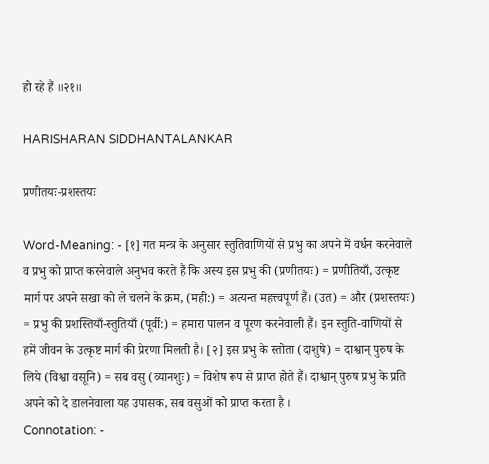हो रहे हैं ॥२१॥

HARISHARAN SIDDHANTALANKAR

प्रणीतयः-प्रशस्तयः

Word-Meaning: - [१] गत मन्त्र के अनुसार स्तुतिवाणियों से प्रभु का अपने में वर्धन करनेवाले व प्रभु को प्राप्त करनेवाले अनुभव करते हैं कि अस्य इस प्रभु की (प्रणीतयः) = प्रणीतियाँ, उत्कृष्ट मार्ग पर अपने सखा को ले चलने के क्रम, (मही:) = अत्यन्त महत्त्वपूर्ण हैं। (उत) = और (प्रशस्तयः) = प्रभु की प्रशस्तियाँ-स्तुतियाँ (पूर्वी:) = हमारा पालन व पूरण करनेवाली हैं। इन स्तुति-वाणियों से हमें जीवन के उत्कृष्ट मार्ग की प्रेरणा मिलती है। [२] इस प्रभु के स्तोता (दाशुषे) = दाश्वान् पुरुष के लिये (विश्वा वसूनि) = सब वसु (व्यानशुः) = विशेष रूप से प्राप्त होते हैं। दाश्वान् पुरुष प्रभु के प्रति अपने को दे डालनेवाला यह उपासक, सब वसुओं को प्राप्त करता है ।
Connotation: -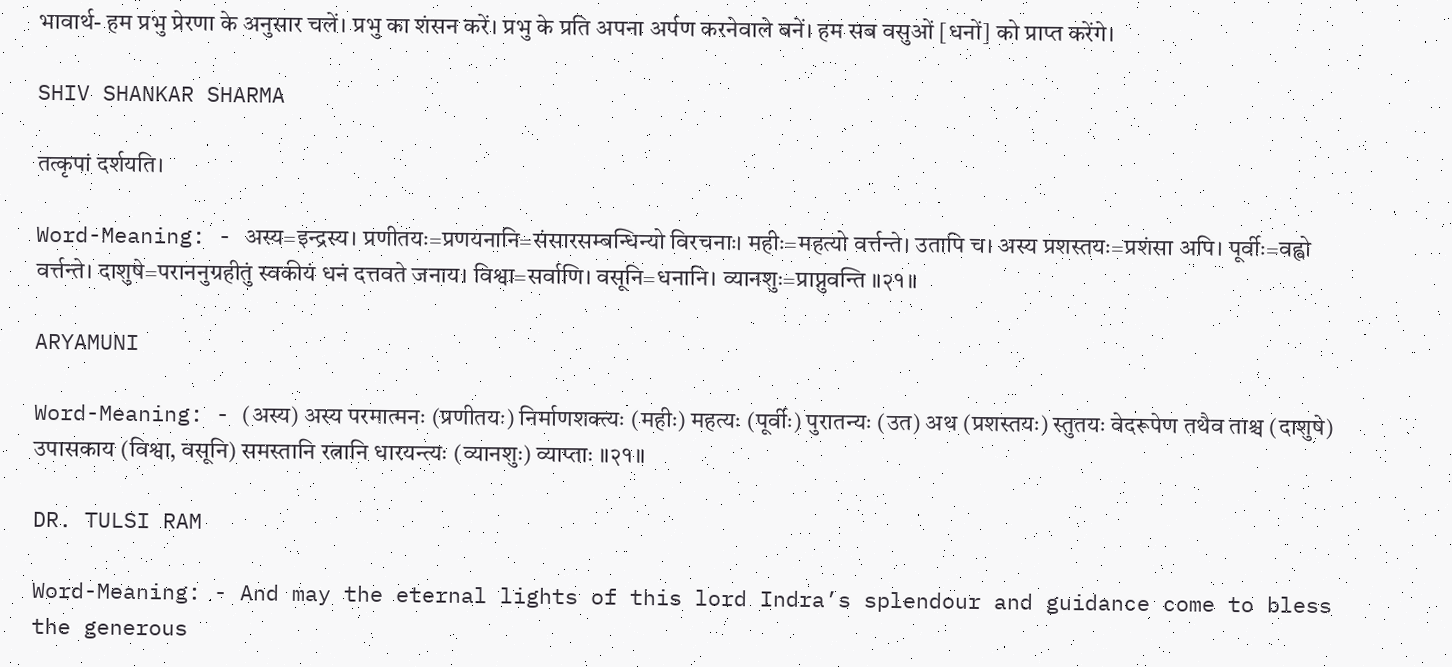भावार्थ- हम प्रभु प्रेरणा के अनुसार चलें। प्रभु का शंसन करें। प्रभु के प्रति अपना अर्पण करनेवाले बनें। हम सब वसुओं [धनों] को प्राप्त करेंगे।

SHIV SHANKAR SHARMA

तत्कृपां दर्शयति।

Word-Meaning: - अस्य=इन्द्रस्य। प्रणीतयः=प्रणयनानि=संसारसम्बन्धिन्यो विरचनाः। महीः=महत्यो वर्त्तन्ते। उतापि च। अस्य प्रशस्तयः=प्रशंसा अपि। पूर्वीः=वह्वो वर्त्तन्ते। दाशुषे=पराननुग्रहीतुं स्वकीयं धनं दत्तवते जनाय। विश्वा=सर्वाणि। वसूनि=धनानि। व्यानशुः=प्राप्नुवन्ति ॥२१॥

ARYAMUNI

Word-Meaning: - (अस्य) अस्य परमात्मनः (प्रणीतयः) निर्माणशक्त्यः (महीः) महत्यः (पूर्वीः) पुरातन्यः (उत) अथ (प्रशस्तयः) स्तुतयः वेदरूपेण तथैव ताश्च (दाशुषे) उपासकाय (विश्वा, वसूनि) समस्तानि रत्नानि धारयन्त्यः (व्यानशुः) व्याप्ताः ॥२१॥

DR. TULSI RAM

Word-Meaning: - And may the eternal lights of this lord Indra’s splendour and guidance come to bless the generous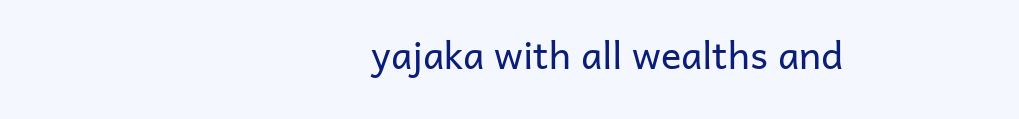yajaka with all wealths and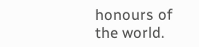honours of the world.